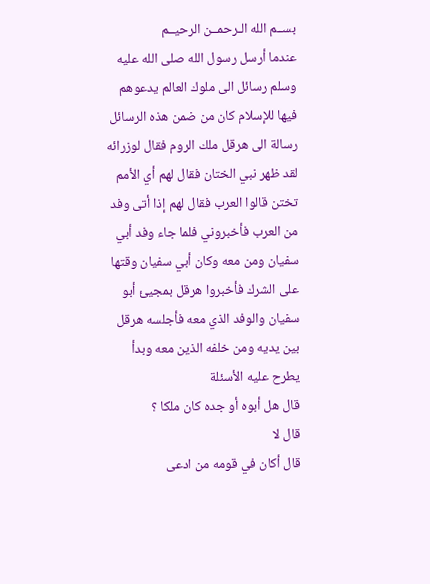بســم الله الـرحمــن الرحيــم
عندما أرسل رسول الله صلى الله عليه وسلم رسائل الى ملوك العالم يدعوهم فيها للإسلام كان من ضمن هذه الرسائل رسالة الى هرقل ملك الروم فقال لوزرائه لقد ظهر نبي الختان فقال لهم أي الأمم تختن قالوا العرب فقال لهم إذا أتى وفد من العرب فأخبروني فلما جاء وفد أبي سفيان ومن معه وكان أبي سفيان وقتها على الشرك فأخبروا هرقل بمجيئ أبو سفيان والوفد الذي معه فأجلسه هرقل بين يديه ومن خلفه الذين معه وبدأ يطرح عليه الأسئلة
قال هل أبوه أو جده كان ملكا ؟
قال لا
قال أكان في قومه من ادعى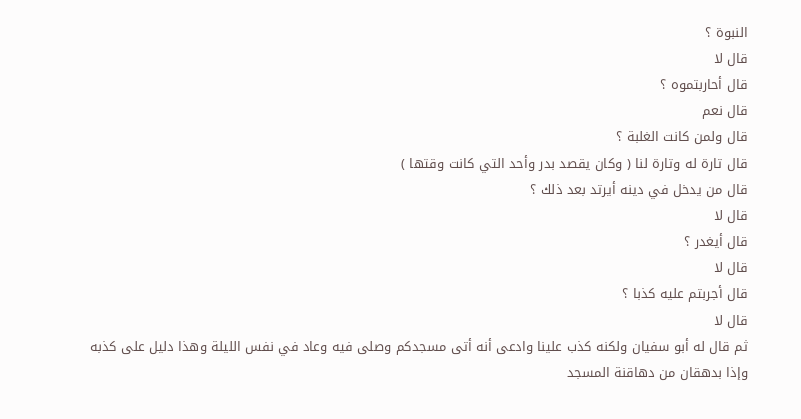النبوة ؟
قال لا
قال أحاربتموه ؟
قال نعم
قال ولمن كانت الغلبة ؟
قال تارة له وتارة لنا ( وكان يقصد بدر وأحد التي كانت وقتها )
قال من يدخل في دينه أيرتد بعد ذلك ؟
قال لا
قال أيغدر ؟
قال لا
قال أجربتم عليه كذبا ؟
قال لا
ثم قال له أبو سفيان ولكنه كذب علينا وادعى أنه أتى مسجدكم وصلى فيه وعاد في نفس الليلة وهذا دليل على كذبه
وإذا بدهقان من دهاقنة المسجد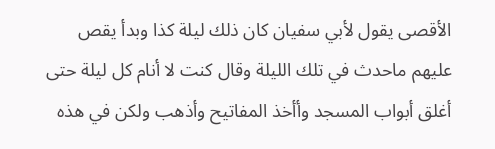الأقصى يقول لأبي سفيان كان ذلك ليلة كذا وبدأ يقص عليهم ماحدث في تلك الليلة وقال كنت لا أنام كل ليلة حتى أغلق أبواب المسجد وأأخذ المفاتيح وأذهب ولكن في هذه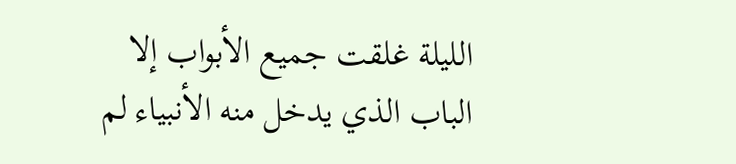الليلة غلقت جميع الأبواب إلا الباب الذي يدخل منه الأنبياء لم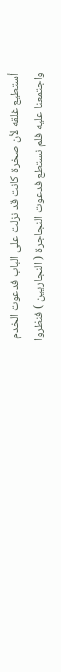أستطيع غلقه لأن صخرة كانت قد نزلت على الباب فدعوت الخدم واجتمعنا عليه فلم نستطع فدعوت النجاجرة ( النجاريين ) فنظروا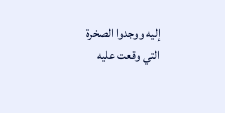إليه ووجدوا الصخرة التي وقعت عليه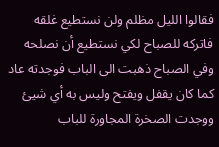فقالوا الليل مظلم ولن نستطيع غلقه فاتركه للصباح لكي نستطيع أن نصلحه وفي الصباح ذهبت الى الباب فوجدته عاد كما كان يقفل ويفتح وليس به أي شيئ ووجدت الصخرة المجاورة للباب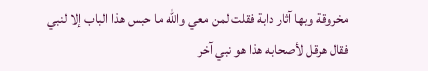مخروقة وبها آثار دابة فقلت لمن معي والله ما حبس هذا الباب إلا لنبي
فقال هرقل لأصحابه هذا هو نبي آخر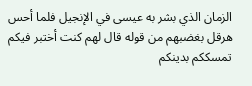الزمان الذي بشر به عيسى في الإنجيل فلما أحس هرقل بغضبهم من قوله قال لهم كنت أختبر فيكم تمسككم بدينكم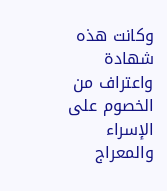وكانت هذه شهادة واعتراف من الخصوم على الإسراء والمعراج